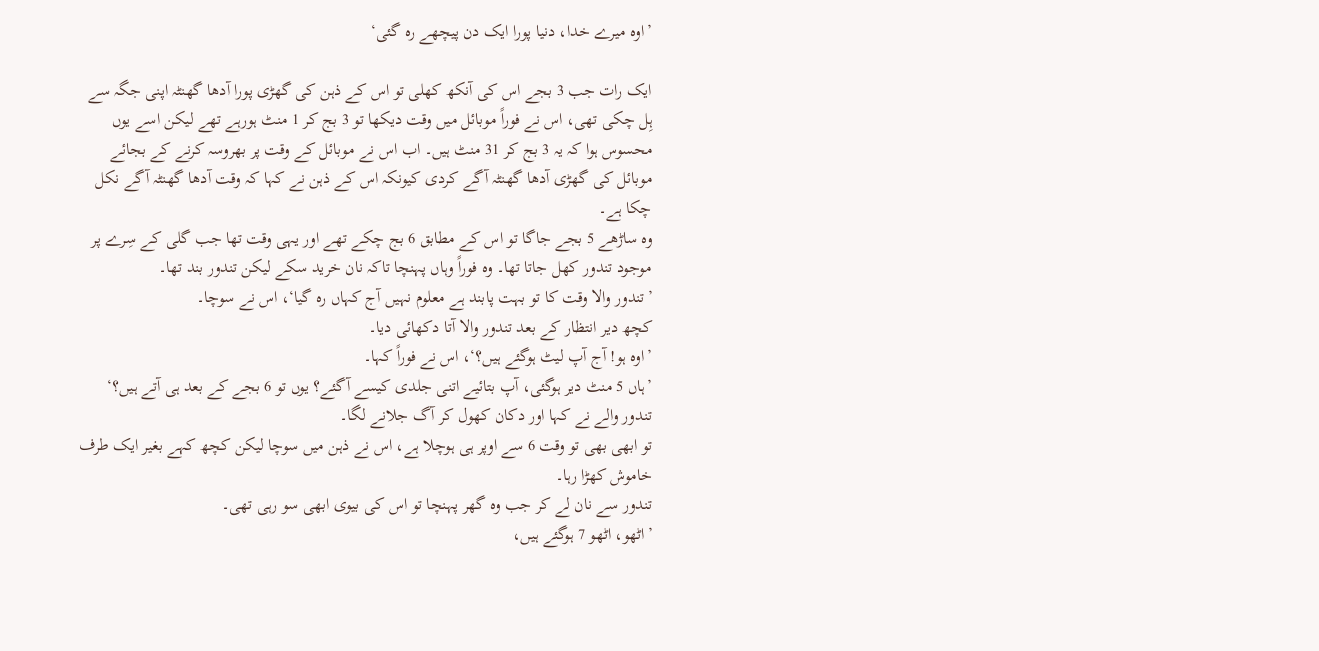’اوہ میرے خدا، دنیا پورا ایک دن پیچھے رہ گئی‘

ایک رات جب 3 بجے اس کی آنکھ کھلی تو اس کے ذہن کی گھڑی پورا آدھا گھنٹہ اپنی جگہ سے ہِل چکی تھی، اس نے فوراً موبائل میں وقت دیکھا تو 3 بج کر 1 منٹ ہورہے تھے لیکن اسے یوں محسوس ہوا کہ یہ 3 بج کر 31 منٹ ہیں۔ اب اس نے موبائل کے وقت پر بھروسہ کرنے کے بجائے موبائل کی گھڑی آدھا گھنٹہ آگے کردی کیونکہ اس کے ذہن نے کہا کہ وقت آدھا گھنٹہ آگے نکل چکا ہے۔
وہ ساڑھے 5 بجے جاگا تو اس کے مطابق 6 بج چکے تھے اور یہی وقت تھا جب گلی کے سِرے پر موجود تندور کھل جاتا تھا۔ وہ فوراً وہاں پہنچا تاکہ نان خرید سکے لیکن تندور بند تھا۔
’تندور والا وقت کا تو بہت پابند ہے معلوم نہیں آج کہاں رہ گیا‘، اس نے سوچا۔
کچھ دیر انتظار کے بعد تندور والا آتا دکھائی دیا۔
’اوہ ہو! آج آپ لیٹ ہوگئے ہیں؟‘، اس نے فوراً کہا۔
’ہاں 5 منٹ دیر ہوگئی، آپ بتائیے اتنی جلدی کیسے آگئے؟ یوں تو 6 بجے کے بعد ہی آتے ہیں؟‘ تندور والے نے کہا اور دکان کھول کر آگ جلانے لگا۔
تو ابھی بھی تو وقت 6 سے اوپر ہی ہوچلا ہے، اس نے ذہن میں سوچا لیکن کچھ کہے بغیر ایک طرف خاموش کھڑا رہا۔
تندور سے نان لے کر جب وہ گھر پہنچا تو اس کی بیوی ابھی سو رہی تھی۔
’اٹھو، اٹھو 7 ہوگئے ہیں،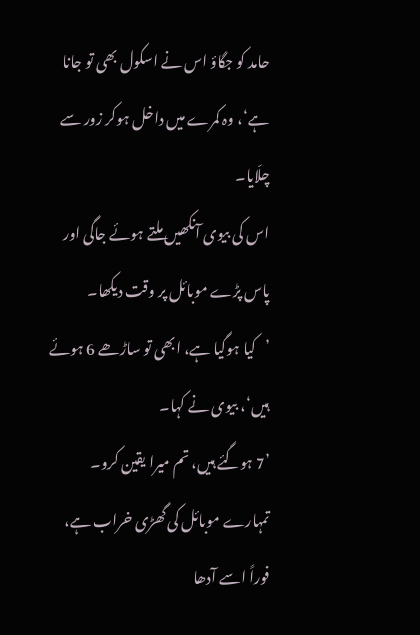حامد کو جگاؤ اس نے اسکول بھی تو جانا ہے‘، وہ کمرے میں داخل ہوکر زور سے چلّایا۔
اس کی بیوی آنکھیں ملتے ہوئے جاگی اور پاس پڑے موبائل پر وقت دیکھا۔
’کیا ہوگیا ہے، ابھی تو ساڑھے 6 ہوئے ہیں‘، بیوی نے کہا۔
’7 ہوگئے ہیں، تم میرا یقین کرو۔ تمہارے موبائل کی گھڑی خراب ہے، فوراً اسے آدھا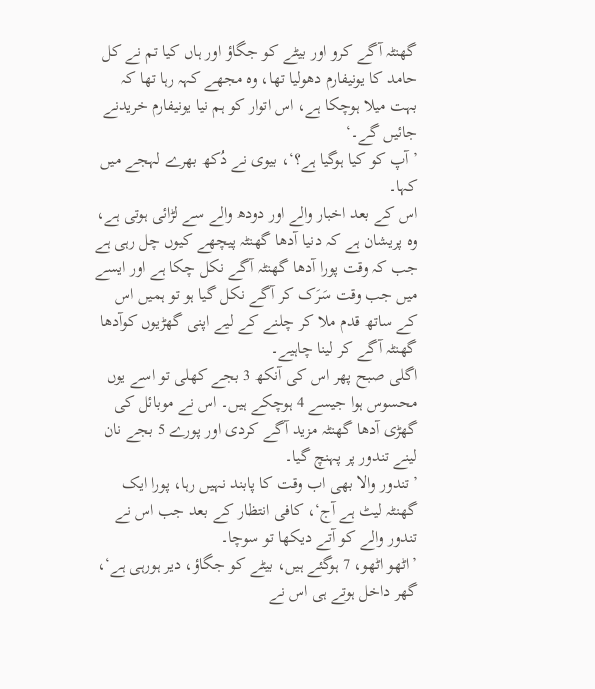گھنٹہ آگے کرو اور بیٹے کو جگاؤ اور ہاں کیا تم نے کل حامد کا یونیفارم دھولیا تھا، وہ مجھے کہہ رہا تھا کہ بہت میلا ہوچکا ہے، اس اتوار کو ہم نیا یونیفارم خریدنے جائیں گے۔‘
’آپ کو کیا ہوگیا ہے؟‘، بیوی نے دُکھ بھرے لہجے میں کہا۔
اس کے بعد اخبار والے اور دودھ والے سے لڑائی ہوتی ہے، وہ پریشان ہے کہ دنیا آدھا گھنٹہ پیچھے کیوں چل رہی ہے جب کہ وقت پورا آدھا گھنٹہ آگے نکل چکا ہے اور ایسے میں جب وقت سَرَک کر آگے نکل گیا ہو تو ہمیں اس کے ساتھ قدم ملا کر چلنے کے لیے اپنی گھڑیوں کوآدھا گھنٹہ آگے کر لینا چاہیے۔
اگلی صبح پھر اس کی آنکھ 3 بجے کھلی تو اسے یوں محسوس ہوا جیسے 4 ہوچکے ہیں۔ اس نے موبائل کی گھڑی آدھا گھنٹہ مزید آگے کردی اور پورے 5 بجے نان لینے تندور پر پہنچ گیا۔
’تندور والا بھی اب وقت کا پابند نہیں رہا، پورا ایک گھنٹہ لیٹ ہے آج‘، کافی انتظار کے بعد جب اس نے تندور والے کو آتے دیکھا تو سوچا۔
’اٹھو اٹھو، 7 ہوگئے ہیں، بیٹے کو جگاؤ، دیر ہورہی ہے‘، گھر داخل ہوتے ہی اس نے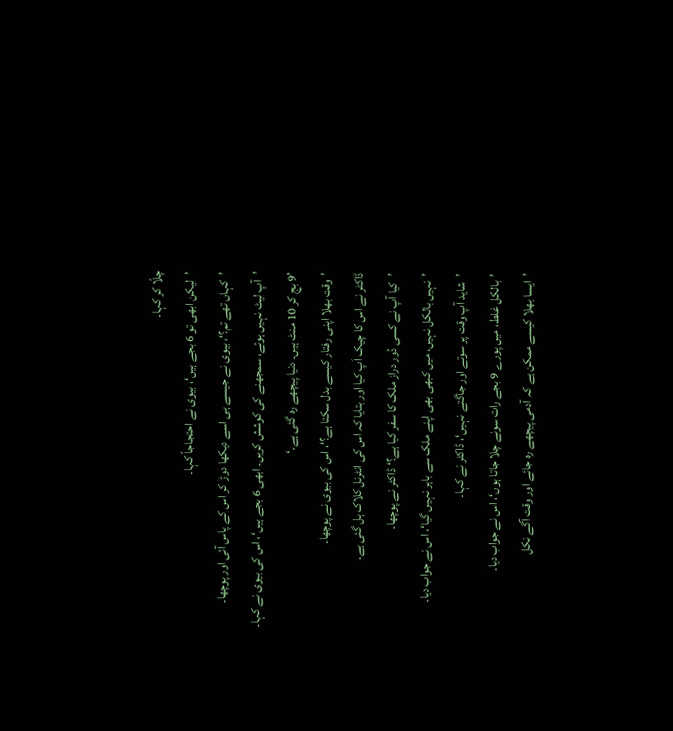چلّا کر کہا۔
’لیکن ابھی تو 6 بجے ہیں‘، بیوی نے احتجاجاً کہا۔
’کہاں تھے تم؟‘، بیوی نے جیسے ہی اسے دیکھا دوڑ کر اس کے پاس آئی اور پوچھا۔
’آپ لیٹ نہیں ہوئے، سمجھنے کی کوشش کریں۔ ابھی 6 بجے ہیں‘، اس کی بیوی نے کہا۔
’9 بج کر 10 منٹ ہیں۔ دنیا پیچھے رہ گئی ہے۔‘
’وقت بھلا اپنی رفتار کیسے بدل سکتا ہے؟‘، اس کی بیوی نے پوچھا۔
ڈاکٹر نے اس کا چیک اَپ کیا اور بتایا کہ اس کی انٹرنل کلاک ہل گئی ہے۔
’کیا آپ نے کسی دُور دراز ملک کا سفر کیا ہے؟‘ ڈاکٹر نے پوچھا۔
’نہیں بالکل نہیں، میں کبھی بھی اپنے ملک سے باہر نہیں گیا‘، اس نے جواب دیا۔
’شاید آپ وقت پر سوتے اور جاگتے نہیں‘، ڈاکٹر نے کہا۔
’بالکل غلط، میں پورے 9 بجے رات سونے چلا جاتا ہوں‘، اس نے جواب دیا۔
’ایسا بھلا کیسے ممکن ہے کہ آدمی پیچھے رہ جائے اور وقت آگے نکل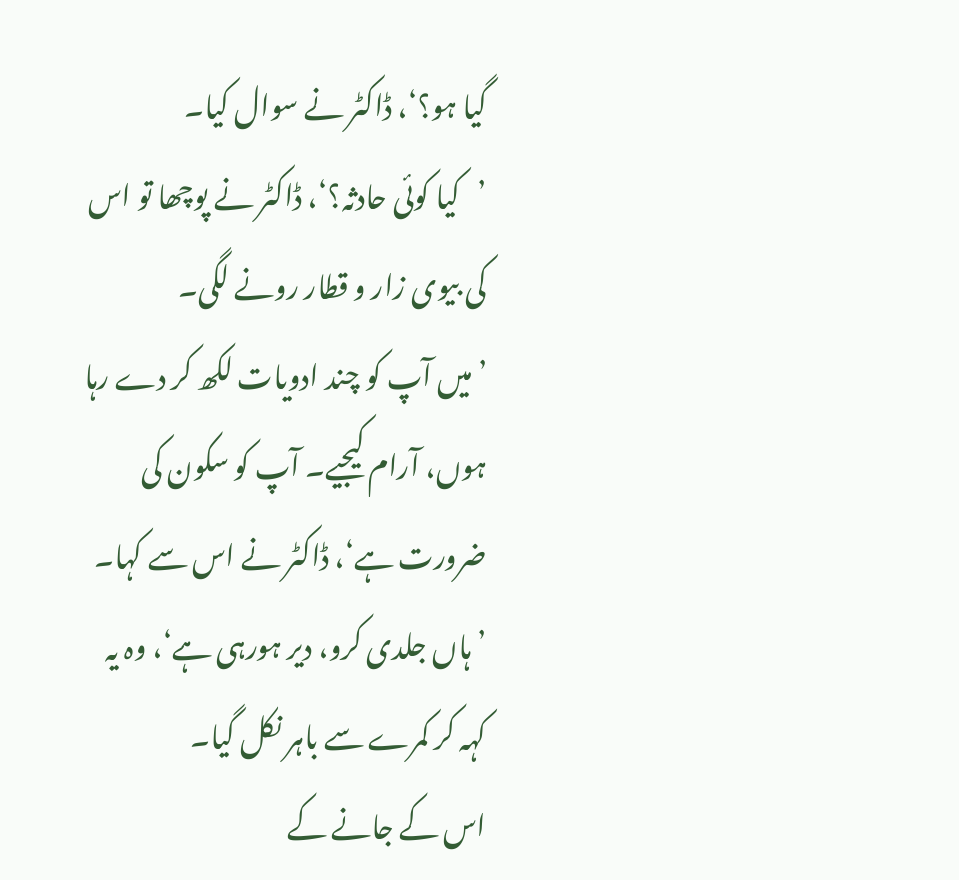گیا ہو؟‘، ڈاکٹر نے سوال کیا۔
’کیا کوئی حادثہ؟‘، ڈاکٹر نے پوچھا تو اس کی بیوی زار و قطار رونے لگی۔
’میں آپ کو چند ادویات لکھ کر دے رہا ہوں، آرام کیجیے۔ آپ کو سکون کی ضرورت ہے‘، ڈاکٹر نے اس سے کہا۔
’ہاں جلدی کرو، دیر ہورہی ہے‘، وہ یہ کہہ کر کمرے سے باہر نکل گیا۔
اس کے جانے کے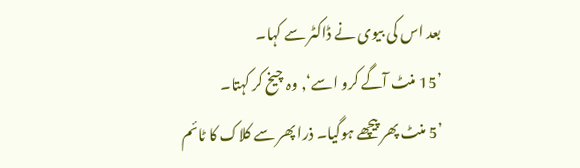بعد اس کی بیوی نے ڈاکٹر سے کہا۔
’15 منٹ آگے کرو اسے‘, وہ چیخ کر کہتا۔
’5 منٹ پھر پیچھے ہوگیا۔ ذرا پھر سے کلاک کا ٹائم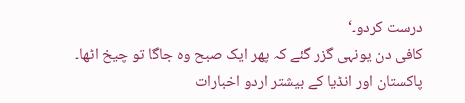درست کردو۔‘
کافی دن یونہی گزر گئے کہ پھر ایک صبح وہ جاگا تو چیخ اٹھا۔
پاکستان اور انڈیا کے بیشتر اردو اخبارات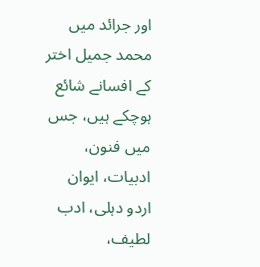اور جرائد میں محمد جمیل اختر کے افسانے شائع ہوچکے ہیں، جس میں فنون، ادبیات، ایوان اردو دہلی، ادب لطیف،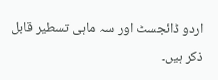اردو ڈائجسٹ اور سہ ماہی تسطیر قابل ذکر ہیں۔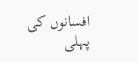افسانوں کی پہلی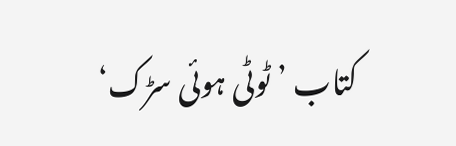کتاب ’ٹوٹی ہوئی سڑک‘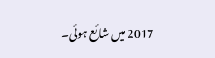2017 میں شائع ہوئی۔